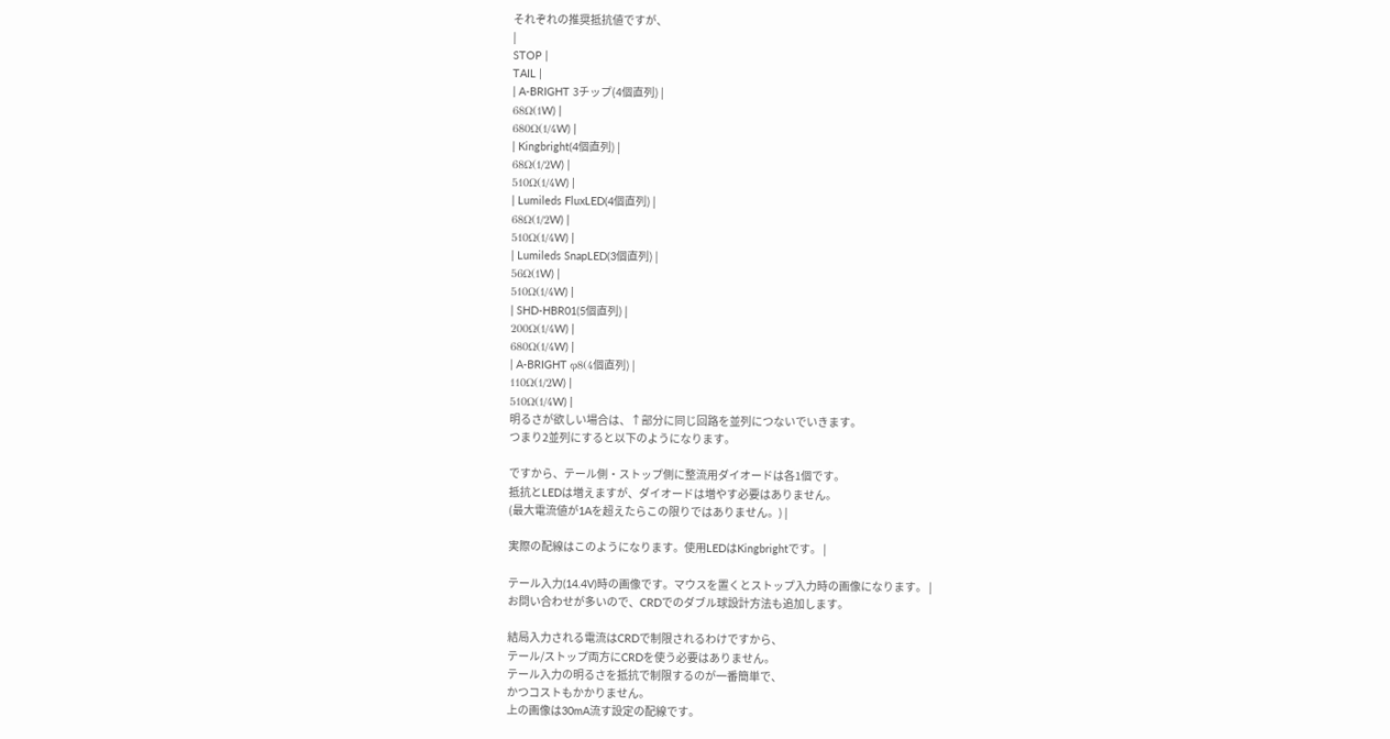それぞれの推奨抵抗値ですが、
|
STOP |
TAIL |
| A-BRIGHT 3チップ(4個直列) |
68Ω(1W) |
680Ω(1/4W) |
| Kingbright(4個直列) |
68Ω(1/2W) |
510Ω(1/4W) |
| Lumileds FluxLED(4個直列) |
68Ω(1/2W) |
510Ω(1/4W) |
| Lumileds SnapLED(3個直列) |
56Ω(1W) |
510Ω(1/4W) |
| SHD-HBR01(5個直列) |
200Ω(1/4W) |
680Ω(1/4W) |
| A-BRIGHT φ8(4個直列) |
110Ω(1/2W) |
510Ω(1/4W) |
明るさが欲しい場合は、↑部分に同じ回路を並列につないでいきます。
つまり2並列にすると以下のようになります。

ですから、テール側・ストップ側に整流用ダイオードは各1個です。
抵抗とLEDは増えますが、ダイオードは増やす必要はありません。
(最大電流値が1Aを超えたらこの限りではありません。) |

実際の配線はこのようになります。使用LEDはKingbrightです。 |

テール入力(14.4V)時の画像です。マウスを置くとストップ入力時の画像になります。 |
お問い合わせが多いので、CRDでのダブル球設計方法も追加します。

結局入力される電流はCRDで制限されるわけですから、
テール/ストップ両方にCRDを使う必要はありません。
テール入力の明るさを抵抗で制限するのが一番簡単で、
かつコストもかかりません。
上の画像は30mA流す設定の配線です。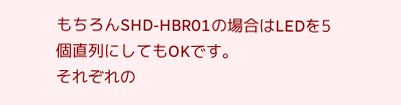もちろんSHD-HBR01の場合はLEDを5個直列にしてもOKです。
それぞれの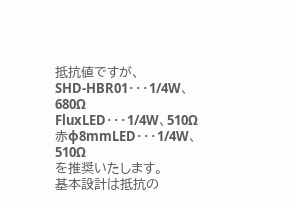抵抗値ですが、
SHD-HBR01・・・1/4W、680Ω
FluxLED・・・1/4W、510Ω
赤φ8mmLED・・・1/4W、510Ω
を推奨いたします。
基本設計は抵抗の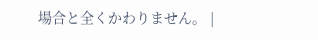場合と全くかわりません。 |